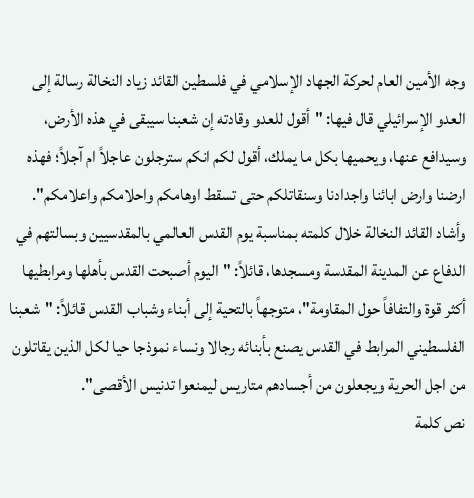وجه الأمين العام لحركة الجهاد الإسلامي في فلسطين القائد زياد النخالة رسالة إلى العدو الإسرائيلي قال فيها: "أقول للعدو وقادته إن شعبنا سيبقى في هذه الأرض، وسيدافع عنها، ويحميها بكل ما يملك، أقول لكم انكم سترجلون عاجلاً ام آجلاً؛ فهذه ارضنا وارض ابائنا واجدادنا وسنقاتلكم حتى تسقط اوهامكم واحلامكم واعلامكم".
وأشاد القائد النخالة خلال كلمته بمناسبة يوم القدس العالمي بالمقدسيين وبسالتهم في الدفاع عن المدينة المقدسة ومسجدها، قائلاً: "اليوم أصبحت القدس بأهلها ومرابطيها أكثر قوة والتفافاً حول المقاومة"، متوجهاً بالتحية إلى أبناء وشباب القدس قائلاً: "شعبنا الفلسطيني المرابط في القدس يصنع بأبنائه رجالا ونساء نموذجا حيا لكل الذين يقاتلون من اجل الحرية ويجعلون من أجسادهم متاريس ليمنعوا تدنيس الأقصى".
نص كلمة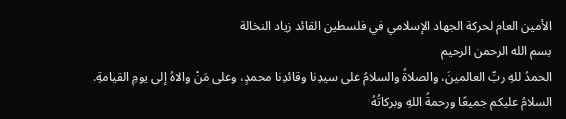الأمين العام لحركة الجهاد الإسلامي في فلسطين القائد زياد النخالة
بسم الله الرحمن الرحيم
الحمدُ للهِ ربِّ العالمينَ، والصلاةُ والسلامُ على سيدِنا وقائدِنا محمدٍ، وعلى مَنْ والاهُ إلى يومِ القيامةِ.
السلامُ عليكم جميعًا ورحمةُ اللهِ وبركاتُهُ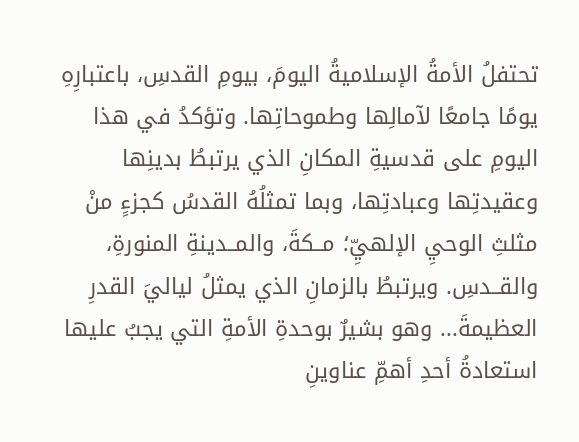تحتفلُ الأمةُ الإسلاميةُ اليومَ، بيومِ القدسِ، باعتبارِهِ يومًا جامعًا لآمالِها وطموحاتِها. وتؤكدُ في هذا اليومِ على قدسيةِ المكانِ الذي يرتبطُ بدينِها وعقيدتِها وعبادتِها، وبما تمثلُهُ القدسُ كجزءٍ منْ مثلثِ الوحيِ الإلهيِّ؛ مــكةَ، والمــدينةِ المنورةِ، والقــدسِ. ويرتبطُ بالزمانِ الذي يمثلُ لياليَ القدرِ العظيمةَ... وهو بشيرٌ بوحدةِ الأمةِ التي يجبُ عليها استعادةُ أحدِ أهمِّ عناوينِ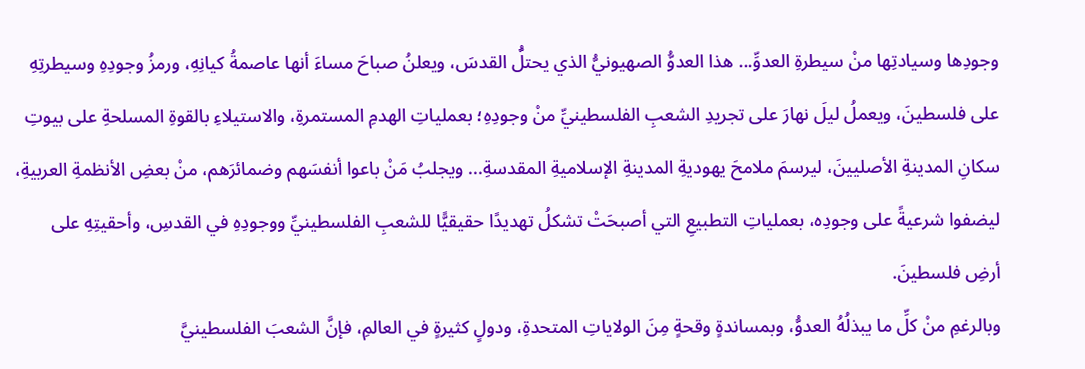وجودِها وسيادتِها منْ سيطرةِ العدوِّ... هذا العدوُّ الصهيونيُّ الذي يحتلُّ القدسَ، ويعلنُ صباحَ مساءَ أنها عاصمةُ كيانِهِ، ورمزُ وجودِهِ وسيطرتِهِ على فلسطينَ، ويعملُ ليلَ نهارَ على تجريدِ الشعبِ الفلسطينيِّ منْ وجودِهِ؛ بعملياتِ الهدمِ المستمرةِ، والاستيلاءِ بالقوةِ المسلحةِ على بيوتِ سكانِ المدينةِ الأصليينَ، ليرسمَ ملامحَ يهوديةِ المدينةِ الإسلاميةِ المقدسةِ... ويجلبُ مَنْ باعوا أنفسَهم وضمائرَهم، منْ بعضِ الأنظمةِ العربيةِ، ليضفوا شرعيةً على وجودِه، بعملياتِ التطبيعِ التي أصبحَتْ تشكلُ تهديدًا حقيقيًّا للشعبِ الفلسطينيِّ ووجودِهِ في القدسِ، وأحقيتِهِ على أرضِ فلسطينَ.
وبالرغمِ منْ كلِّ ما يبذلُهُ العدوُّ، وبمساندةٍ وقحةٍ مِنَ الولاياتِ المتحدةِ، ودولٍ كثيرةٍ في العالمِ، فإنَّ الشعبَ الفلسطينيَّ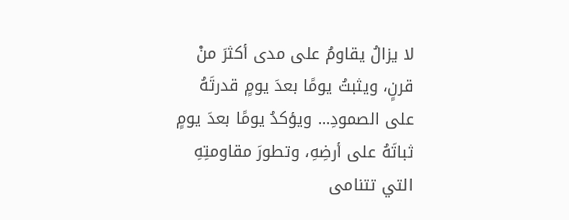لا يزالُ يقاومُ على مدى أكثرَ منْ قرنٍ، ويثبتُ يومًا بعدَ يومٍ قدرتَهُ على الصمودِ... ويؤكدُ يومًا بعدَ يومٍ ثباتَهُ على أرضِهِ، وتطورَ مقاومتِهِ التي تتنامى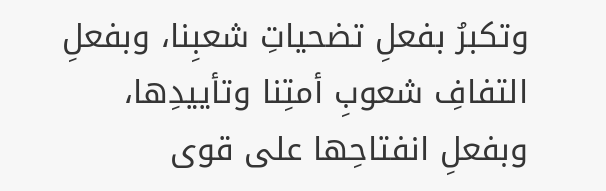وتكبرُ بفعلِ تضحياتِ شعبِنا، وبفعلِ التفافِ شعوبِ أمتِنا وتأييدِها، وبفعلِ انفتاحِها على قوى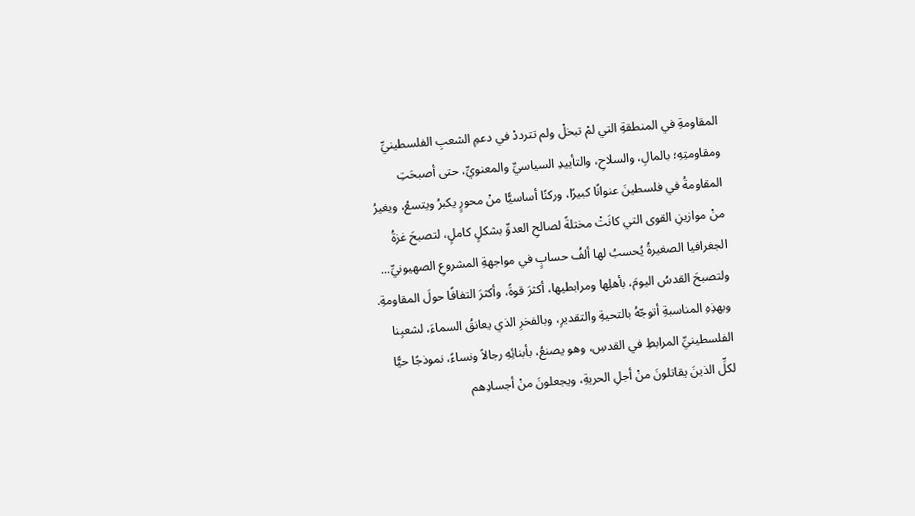المقاومةِ في المنطقةِ التي لمْ تبخلْ ولم تترددْ في دعمِ الشعبِ الفلسطينيِّ ومقاومتِهِ؛ بالمالِ، والسلاحِ، والتأييدِ السياسيِّ والمعنويِّ، حتى أصبحَتِ المقاومةُ في فلسطينَ عنوانًا كبيرًا، وركنًا أساسيًّا منْ محورٍ يكبرُ ويتسعُ، ويغيرُ منْ موازينِ القوى التي كانَتْ مختلةً لصالحِ العدوِّ بشكلٍ كاملٍ، لتصبحَ غزةُ الجغرافيا الصغيرةُ يُحسبُ لها ألفُ حسابٍ في مواجهةِ المشروعِ الصهيونيِّ... ولتصبحَ القدسُ اليومَ، بأهلِها ومرابطيها، أكثرَ قوةً، وأكثرَ التفافًا حولَ المقاومةِ.
وبهذِهِ المناسبةِ أتوجّهُ بالتحيةِ والتقديرِ، وبالفخرِ الذي يعانقُ السماءَ، لشعبِنا الفلسطينيِّ المرابطِ في القدسِ، وهو يصنعُ، بأبنائِهِ رجالاً ونساءً، نموذجًا حيًّا لكلِّ الذينَ يقاتلونَ منْ أجلِ الحريةِ، ويجعلونَ منْ أجسادِهم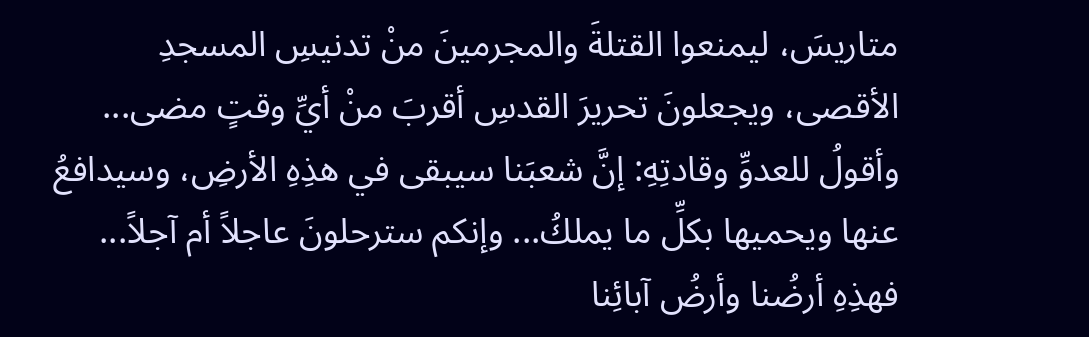متاريسَ، ليمنعوا القتلةَ والمجرمينَ منْ تدنيسِ المسجدِ الأقصى، ويجعلونَ تحريرَ القدسِ أقربَ منْ أيِّ وقتٍ مضى...
وأقولُ للعدوِّ وقادتِهِ: إنَّ شعبَنا سيبقى في هذِهِ الأرضِ، وسيدافعُ عنها ويحميها بكلِّ ما يملكُ... وإنكم سترحلونَ عاجلاً أم آجلاً... فهذِهِ أرضُنا وأرضُ آبائِنا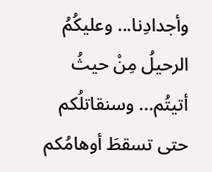وأجدادِنا... وعليكُمُ الرحيلُ مِنْ حيثُ أتيتُم... وسنقاتلُكم حتى تسقطَ أوهامُكم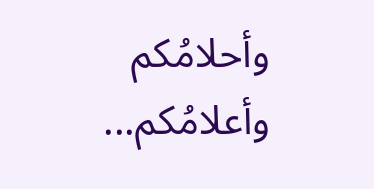وأحلامُكم وأعلامُكم...